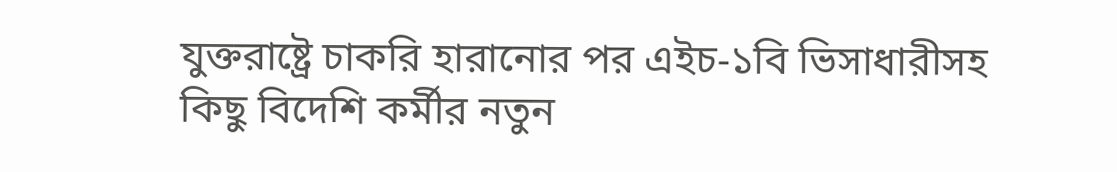যুক্তরাষ্ট্রে চাকরি হারানোর পর এইচ-১বি ভিসাধারীসহ কিছু বিদেশি কর্মীর নতুন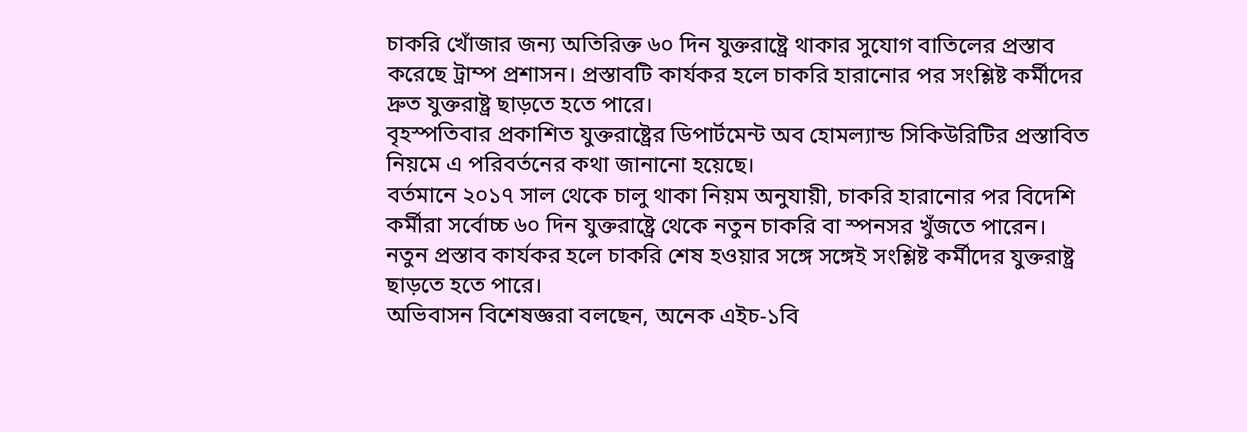চাকরি খোঁজার জন্য অতিরিক্ত ৬০ দিন যুক্তরাষ্ট্রে থাকার সুযোগ বাতিলের প্রস্তাব করেছে ট্রাম্প প্রশাসন। প্রস্তাবটি কার্যকর হলে চাকরি হারানোর পর সংশ্লিষ্ট কর্মীদের দ্রুত যুক্তরাষ্ট্র ছাড়তে হতে পারে।
বৃহস্পতিবার প্রকাশিত যুক্তরাষ্ট্রের ডিপার্টমেন্ট অব হোমল্যান্ড সিকিউরিটির প্রস্তাবিত নিয়মে এ পরিবর্তনের কথা জানানো হয়েছে।
বর্তমানে ২০১৭ সাল থেকে চালু থাকা নিয়ম অনুযায়ী, চাকরি হারানোর পর বিদেশি কর্মীরা সর্বোচ্চ ৬০ দিন যুক্তরাষ্ট্রে থেকে নতুন চাকরি বা স্পনসর খুঁজতে পারেন। নতুন প্রস্তাব কার্যকর হলে চাকরি শেষ হওয়ার সঙ্গে সঙ্গেই সংশ্লিষ্ট কর্মীদের যুক্তরাষ্ট্র ছাড়তে হতে পারে।
অভিবাসন বিশেষজ্ঞরা বলছেন, অনেক এইচ-১বি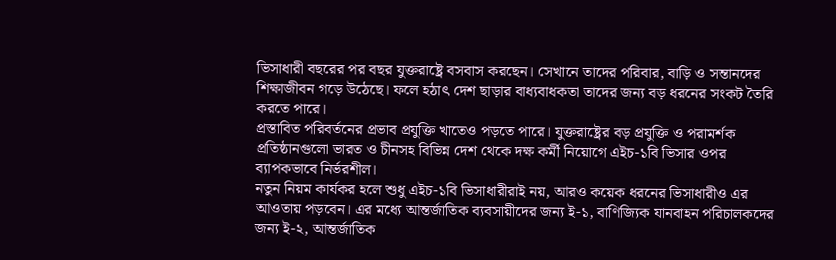ভিসাধারী বছরের পর বছর যুক্তরাষ্ট্রে বসবাস করছেন। সেখানে তাদের পরিবার, বাড়ি ও সন্তানদের শিক্ষাজীবন গড়ে উঠেছে। ফলে হঠাৎ দেশ ছাড়ার বাধ্যবাধকতা তাদের জন্য বড় ধরনের সংকট তৈরি করতে পারে।
প্রস্তাবিত পরিবর্তনের প্রভাব প্রযুক্তি খাতেও পড়তে পারে। যুক্তরাষ্ট্রের বড় প্রযুক্তি ও পরামর্শক প্রতিষ্ঠানগুলো ভারত ও চীনসহ বিভিন্ন দেশ থেকে দক্ষ কর্মী নিয়োগে এইচ-১বি ভিসার ওপর ব্যাপকভাবে নির্ভরশীল।
নতুন নিয়ম কার্যকর হলে শুধু এইচ-১বি ভিসাধারীরাই নয়, আরও কয়েক ধরনের ভিসাধারীও এর আওতায় পড়বেন। এর মধ্যে আন্তর্জাতিক ব্যবসায়ীদের জন্য ই-১, বাণিজ্যিক যানবাহন পরিচালকদের জন্য ই-২, আন্তর্জাতিক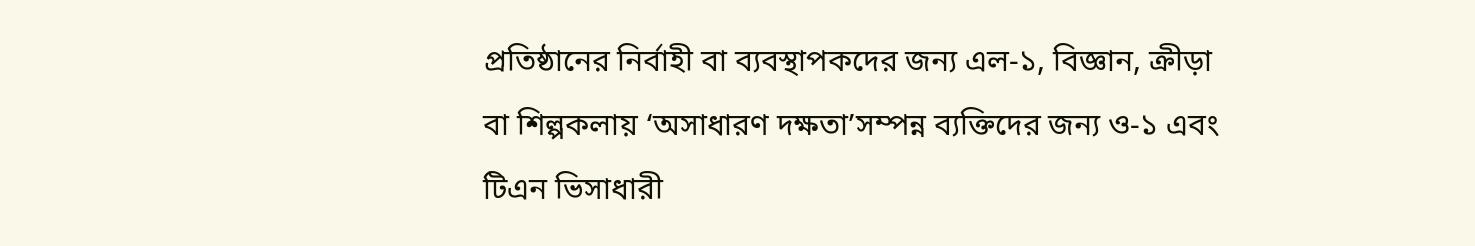প্রতিষ্ঠানের নির্বাহী বা ব্যবস্থাপকদের জন্য এল-১, বিজ্ঞান, ক্রীড়া বা শিল্পকলায় ‘অসাধারণ দক্ষতা’সম্পন্ন ব্যক্তিদের জন্য ও-১ এবং টিএন ভিসাধারী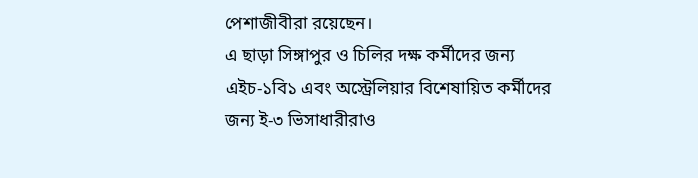পেশাজীবীরা রয়েছেন।
এ ছাড়া সিঙ্গাপুর ও চিলির দক্ষ কর্মীদের জন্য এইচ-১বি১ এবং অস্ট্রেলিয়ার বিশেষায়িত কর্মীদের জন্য ই-৩ ভিসাধারীরাও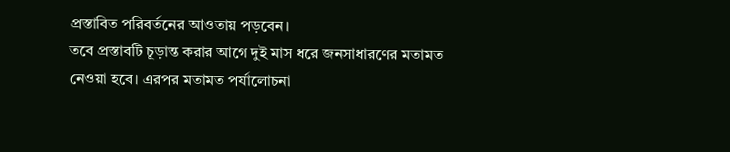প্রস্তাবিত পরিবর্তনের আওতায় পড়বেন।
তবে প্রস্তাবটি চূড়ান্ত করার আগে দুই মাস ধরে জনসাধারণের মতামত নেওয়া হবে। এরপর মতামত পর্যালোচনা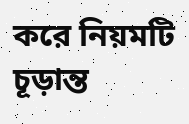করে নিয়মটি চূড়ান্ত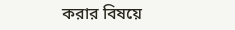করার বিষয়ে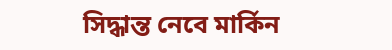সিদ্ধান্ত নেবে মার্কিন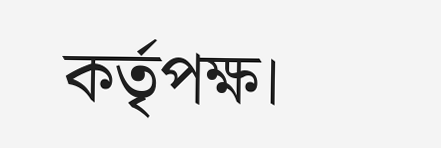কর্তৃপক্ষ।